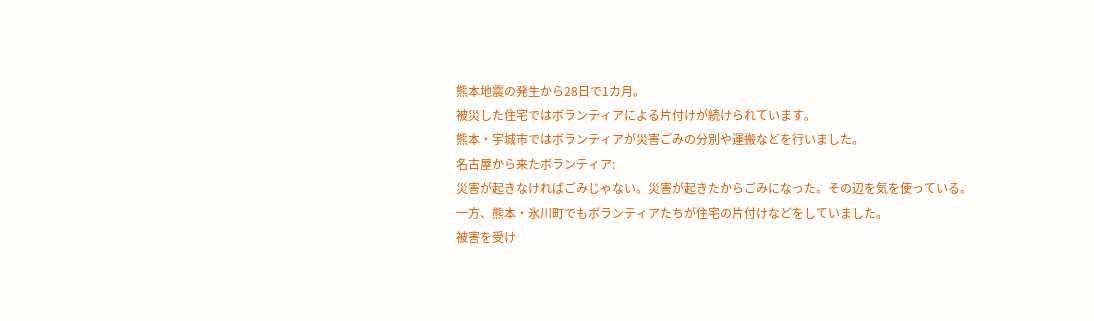熊本地震の発生から28日で1カ月。
被災した住宅ではボランティアによる片付けが続けられています。
熊本・宇城市ではボランティアが災害ごみの分別や運搬などを行いました。
名古屋から来たボランティア:
災害が起きなければごみじゃない。災害が起きたからごみになった。その辺を気を使っている。
一方、熊本・氷川町でもボランティアたちが住宅の片付けなどをしていました。
被害を受け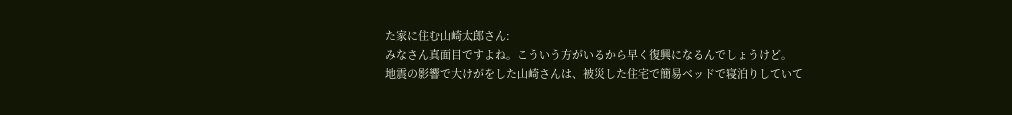た家に住む山崎太郎さん:
みなさん真面目ですよね。こういう方がいるから早く復興になるんでしょうけど。
地震の影響で大けがをした山崎さんは、被災した住宅で簡易ベッドで寝泊りしていて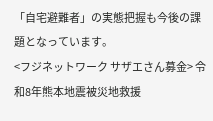「自宅避難者」の実態把握も今後の課題となっています。
<フジネットワーク サザエさん募金> 令和8年熊本地震被災地救援